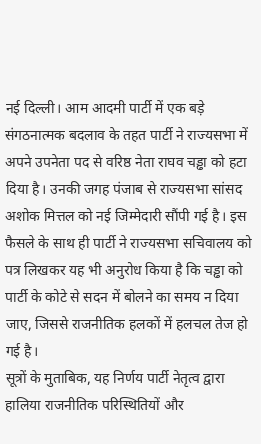नई दिल्ली। आम आदमी पार्टी में एक बड़े संगठनात्मक बदलाव के तहत पार्टी ने राज्यसभा में अपने उपनेता पद से वरिष्ठ नेता राघव चड्ढा को हटा दिया है। उनकी जगह पंजाब से राज्यसभा सांसद अशोक मित्तल को नई जिम्मेदारी सौंपी गई है। इस फैसले के साथ ही पार्टी ने राज्यसभा सचिवालय को पत्र लिखकर यह भी अनुरोध किया है कि चड्ढा को पार्टी के कोटे से सदन में बोलने का समय न दिया जाए, जिससे राजनीतिक हलकों में हलचल तेज हो गई है।
सूत्रों के मुताबिक, यह निर्णय पार्टी नेतृत्व द्वारा हालिया राजनीतिक परिस्थितियों और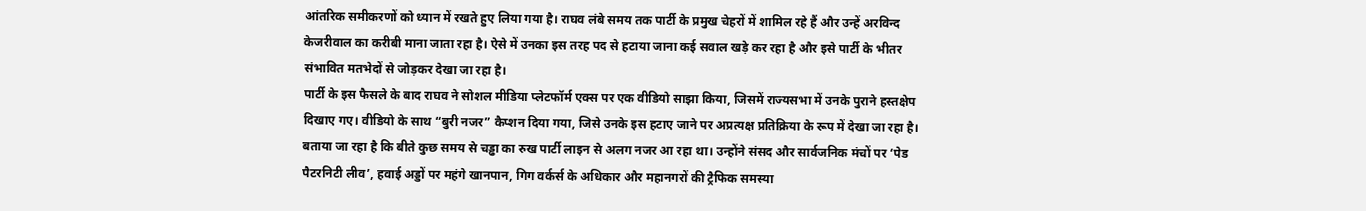आंतरिक समीकरणों को ध्यान में रखते हुए लिया गया है। राघव लंबे समय तक पार्टी के प्रमुख चेहरों में शामिल रहे हैं और उन्हें अरविन्द केजरीवाल का करीबी माना जाता रहा है। ऐसे में उनका इस तरह पद से हटाया जाना कई सवाल खड़े कर रहा है और इसे पार्टी के भीतर संभावित मतभेदों से जोड़कर देखा जा रहा है।
पार्टी के इस फैसले के बाद राघव ने सोशल मीडिया प्लेटफॉर्म एक्स पर एक वीडियो साझा किया, जिसमें राज्यसभा में उनके पुराने हस्तक्षेप दिखाए गए। वीडियो के साथ “बुरी नजर” कैप्शन दिया गया, जिसे उनके इस हटाए जाने पर अप्रत्यक्ष प्रतिक्रिया के रूप में देखा जा रहा है।
बताया जा रहा है कि बीते कुछ समय से चड्ढा का रुख पार्टी लाइन से अलग नजर आ रहा था। उन्होंने संसद और सार्वजनिक मंचों पर ‘पेड पैटरनिटी लीव’, हवाई अड्डों पर महंगे खानपान, गिग वर्कर्स के अधिकार और महानगरों की ट्रैफिक समस्या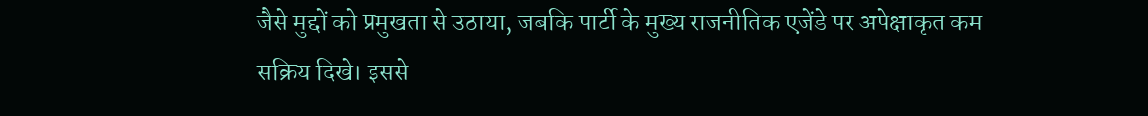जैसे मुद्दों को प्रमुखता से उठाया, जबकि पार्टी के मुख्य राजनीतिक एजेंडे पर अपेक्षाकृत कम सक्रिय दिखे। इससे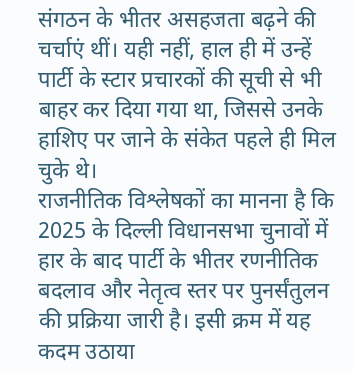संगठन के भीतर असहजता बढ़ने की चर्चाएं थीं। यही नहीं, हाल ही में उन्हें पार्टी के स्टार प्रचारकों की सूची से भी बाहर कर दिया गया था, जिससे उनके हाशिए पर जाने के संकेत पहले ही मिल चुके थे।
राजनीतिक विश्लेषकों का मानना है कि 2025 के दिल्ली विधानसभा चुनावों में हार के बाद पार्टी के भीतर रणनीतिक बदलाव और नेतृत्व स्तर पर पुनर्संतुलन की प्रक्रिया जारी है। इसी क्रम में यह कदम उठाया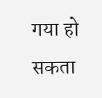गया हो सकता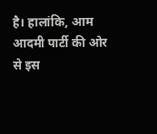है। हालांकि, आम आदमी पार्टी की ओर से इस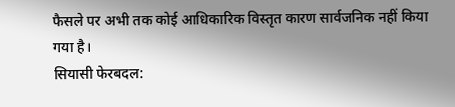फैसले पर अभी तक कोई आधिकारिक विस्तृत कारण सार्वजनिक नहीं किया गया है।
सियासी फेरबदल: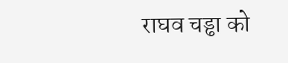राघव चड्ढा को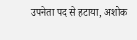उपनेता पद से हटाया, अशोक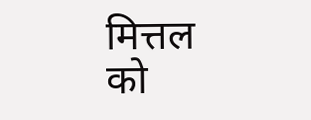मित्तल को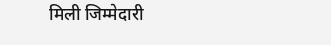मिली जिम्मेदारी